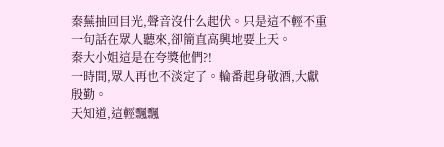秦蕪抽回目光,聲音沒什么起伏。只是這不輕不重一句話在眾人聽來,卻簡直高興地要上天。
秦大小姐這是在夸獎他們?!
一時間,眾人再也不淡定了。輪番起身敬酒,大獻殷勤。
天知道,這輕飄飄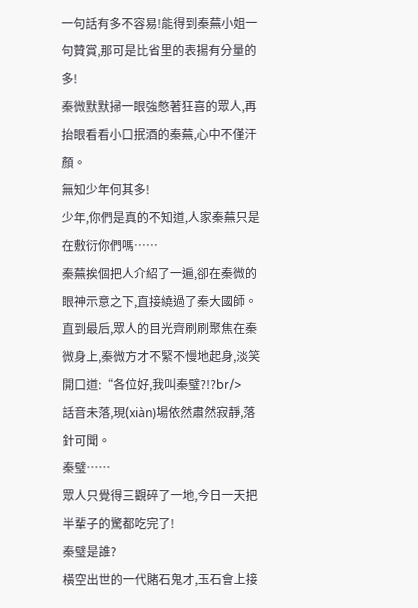一句話有多不容易!能得到秦蕪小姐一句贊賞,那可是比省里的表揚有分量的多!
秦微默默掃一眼強憋著狂喜的眾人,再抬眼看看小口抿酒的秦蕪,心中不僅汗顏。
無知少年何其多!
少年,你們是真的不知道,人家秦蕪只是在敷衍你們嗎……
秦蕪挨個把人介紹了一遍,卻在秦微的眼神示意之下,直接繞過了秦大國師。
直到最后,眾人的目光齊刷刷聚焦在秦微身上,秦微方才不緊不慢地起身,淡笑開口道:“各位好,我叫秦璧?!?br/>
話音未落,現(xiàn)場依然肅然寂靜,落針可聞。
秦璧……
眾人只覺得三觀碎了一地,今日一天把半輩子的驚都吃完了!
秦璧是誰?
橫空出世的一代賭石鬼才,玉石會上接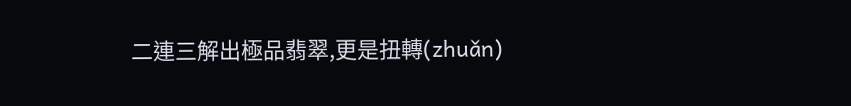二連三解出極品翡翠,更是扭轉(zhuǎn)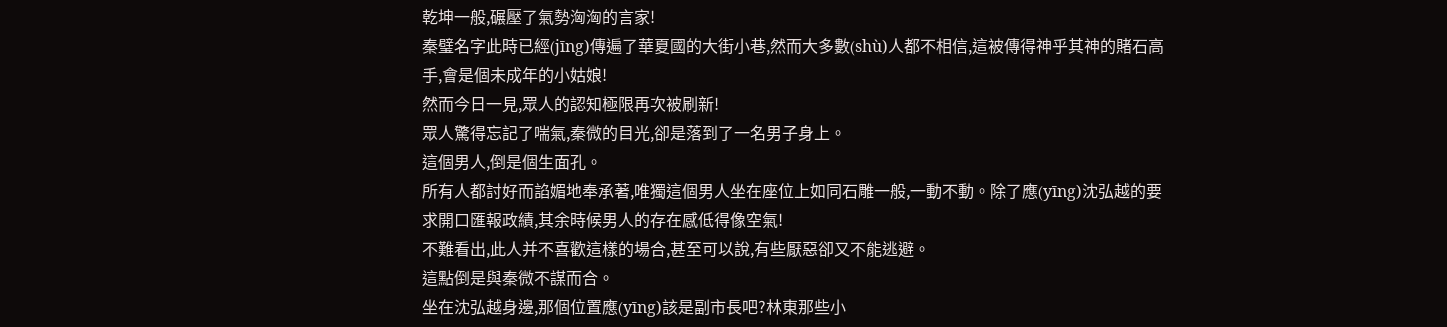乾坤一般,碾壓了氣勢洶洶的言家!
秦璧名字此時已經(jīng)傳遍了華夏國的大街小巷,然而大多數(shù)人都不相信,這被傳得神乎其神的賭石高手,會是個未成年的小姑娘!
然而今日一見,眾人的認知極限再次被刷新!
眾人驚得忘記了喘氣,秦微的目光,卻是落到了一名男子身上。
這個男人,倒是個生面孔。
所有人都討好而諂媚地奉承著,唯獨這個男人坐在座位上如同石雕一般,一動不動。除了應(yīng)沈弘越的要求開口匯報政績,其余時候男人的存在感低得像空氣!
不難看出,此人并不喜歡這樣的場合,甚至可以說,有些厭惡卻又不能逃避。
這點倒是與秦微不謀而合。
坐在沈弘越身邊,那個位置應(yīng)該是副市長吧?林東那些小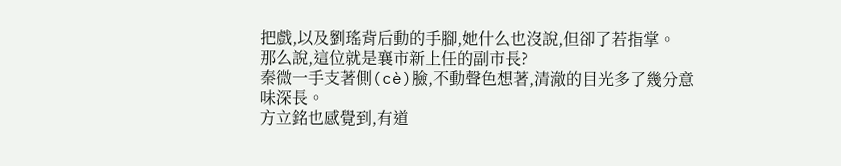把戲,以及劉瑤背后動的手腳,她什么也沒說,但卻了若指掌。
那么說,這位就是襄市新上任的副市長?
秦微一手支著側(cè)臉,不動聲色想著,清澈的目光多了幾分意味深長。
方立銘也感覺到,有道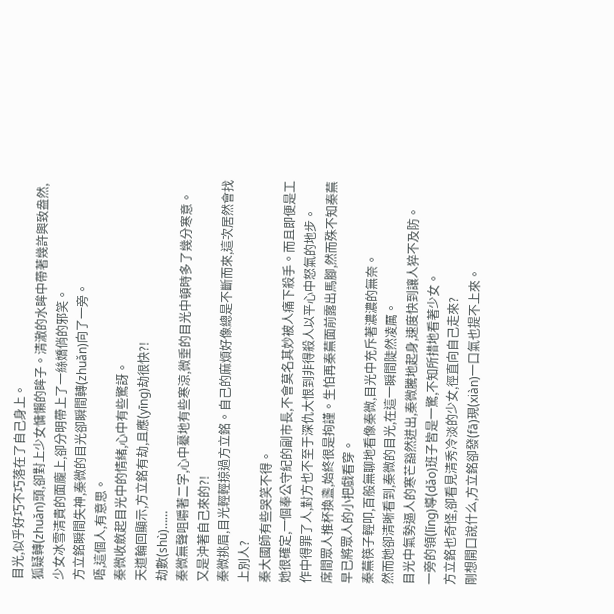目光,似乎好巧不巧落在了自己身上。
狐疑轉(zhuǎn)頭,卻對上少女慵懶的眸子。清澈的水眸中帶著幾許興致盎然,少女冰雪清貴的面龐上,卻分明帶上了一絲嬌俏的邪笑。
方立銘瞬間失神,秦微的目光卻瞬間轉(zhuǎn)向了一旁。
唔,這個人,有意思。
秦微收斂起目光中的情緒,心中有些驚訝。
天道輪回顯示,方立銘有劫,且應(yīng)劫很快?!
劫數(shù)……
秦微無聲咀嚼著二字,心中驀地有些寒涼,微垂的目光中頓時多了幾分寒意。
又是沖著自己來的?!
秦微挑眉,目光輕輕掠過方立銘。自己的麻煩好像總是不斷而來,這次居然會找上別人?
秦大國師有些哭笑不得。
她很確定,一個奉公守紀的副市長,不會莫名其妙被人痛下殺手。而且即便是工作中得罪了人,對方也不至于深仇大恨到非得殺人以平心中怒氣的地步。
席間眾人推杯換盞,始終很是拘謹。生怕再秦蕪面前露出馬腳,然而殊不知秦蕪早已將眾人的小把戲看穿。
秦蕪筷子輕叩,百般無聊地看像秦微,目光中充斥著濃濃的無奈。
然而她卻清晰看到,秦微的目光,在這一瞬間陡然凌厲。
目光中氣勢逼人的寒芒豁然迸出,秦微騰地起身,速度快到讓人猝不及防。
一旁的領(lǐng)導(dǎo)班子皆是一驚,不知所措地看著少女。
方立銘也奇怪,卻看見清秀冷淡的少女,徑直向自己走來?
剛想開口說什么,方立銘卻發(fā)現(xiàn)一口氣也提不上來。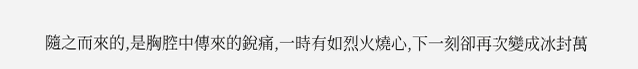隨之而來的,是胸腔中傳來的銳痛,一時有如烈火燒心,下一刻卻再次變成冰封萬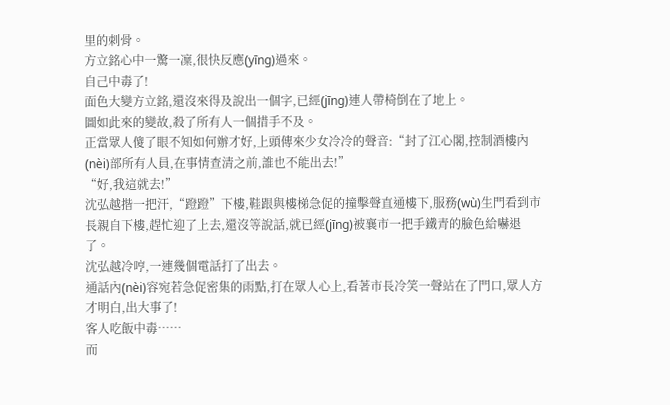里的刺骨。
方立銘心中一驚一凜,很快反應(yīng)過來。
自己中毒了!
面色大變方立銘,還沒來得及說出一個字,已經(jīng)連人帶椅倒在了地上。
圖如此來的變故,殺了所有人一個措手不及。
正當眾人傻了眼不知如何辦才好,上頭傳來少女冷冷的聲音:“封了江心閣,控制酒樓內(nèi)部所有人員,在事情查清之前,誰也不能出去!”
“好,我這就去!”
沈弘越揩一把汗,“蹬蹬”下樓,鞋跟與樓梯急促的撞擊聲直通樓下,服務(wù)生門看到市長親自下樓,趕忙迎了上去,還沒等說話,就已經(jīng)被襄市一把手鐵青的臉色給嚇退了。
沈弘越冷哼,一連幾個電話打了出去。
通話內(nèi)容宛若急促密集的雨點,打在眾人心上,看著市長冷笑一聲站在了門口,眾人方才明白,出大事了!
客人吃飯中毒……
而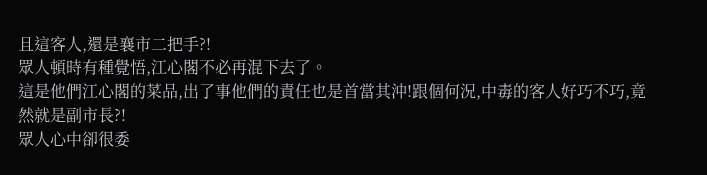且這客人,還是襄市二把手?!
眾人頓時有種覺悟,江心閣不必再混下去了。
這是他們江心閣的菜品,出了事他們的責任也是首當其沖!跟個何況,中毒的客人好巧不巧,竟然就是副市長?!
眾人心中卻很委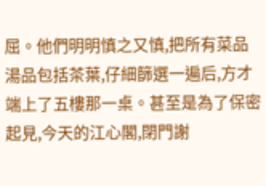屈。他們明明慎之又慎,把所有菜品湯品包括茶葉,仔細篩選一遍后,方才端上了五樓那一桌。甚至是為了保密起見,今天的江心閣,閉門謝